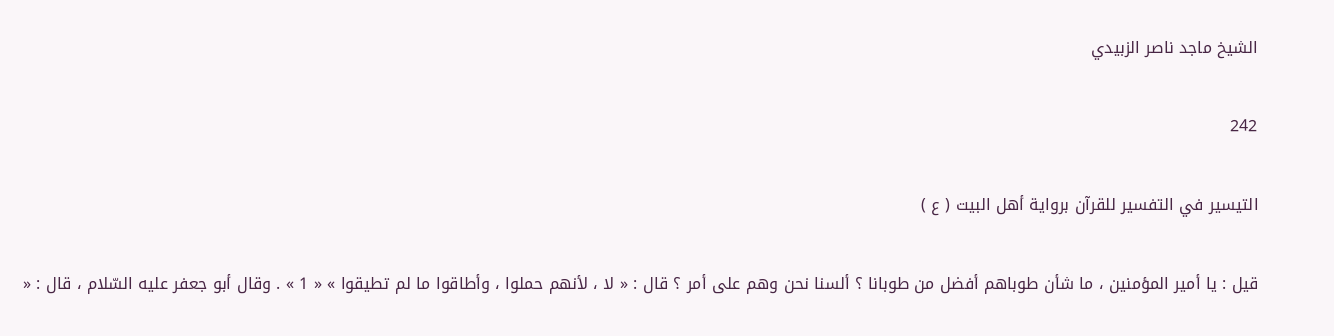الشيخ ماجد ناصر الزبيدي

242

التيسير في التفسير للقرآن برواية أهل البيت ( ع )

قيل : يا أمير المؤمنين ، ما شأن طوباهم أفضل من طوبانا ؟ ألسنا نحن وهم على أمر ؟ قال : « لا ، لأنهم حملوا ، وأطاقوا ما لم تطيقوا » « 1 » . وقال أبو جعفر عليه السّلام ، قال : «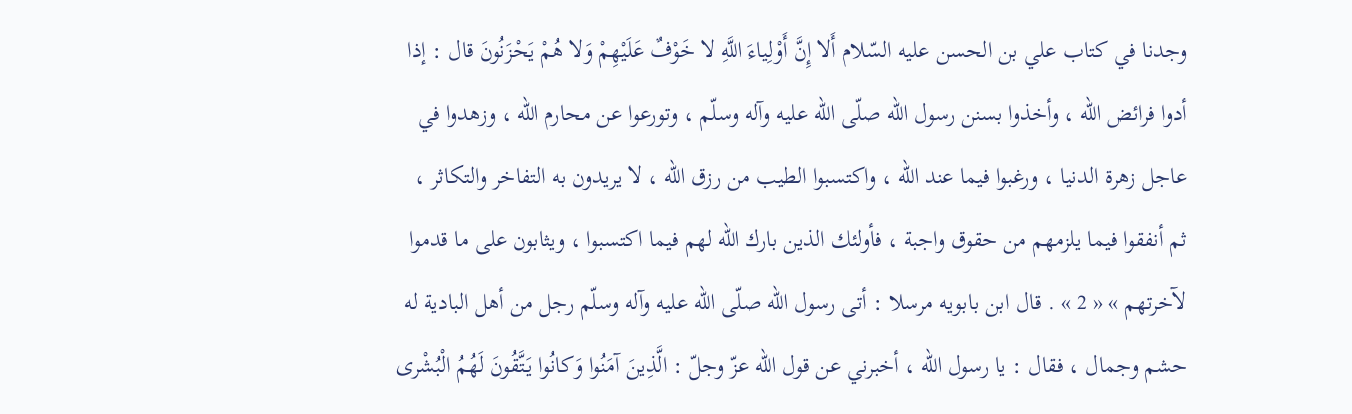وجدنا في كتاب علي بن الحسن عليه السّلام أَلا إِنَّ أَوْلِياءَ اللَّهِ لا خَوْفٌ عَلَيْهِمْ وَلا هُمْ يَحْزَنُونَ قال : إذا أدوا فرائض اللّه ، وأخذوا بسنن رسول اللّه صلّى اللّه عليه وآله وسلّم ، وتورعوا عن محارم اللّه ، وزهدوا في عاجل زهرة الدنيا ، ورغبوا فيما عند اللّه ، واكتسبوا الطيب من رزق اللّه ، لا يريدون به التفاخر والتكاثر ، ثم أنفقوا فيما يلزمهم من حقوق واجبة ، فأولئك الذين بارك اللّه لهم فيما اكتسبوا ، ويثابون على ما قدموا لآخرتهم » « 2 » . قال ابن بابويه مرسلا : أتى رسول اللّه صلّى اللّه عليه وآله وسلّم رجل من أهل البادية له حشم وجمال ، فقال : يا رسول اللّه ، أخبرني عن قول اللّه عزّ وجلّ : الَّذِينَ آمَنُوا وَكانُوا يَتَّقُونَ لَهُمُ الْبُشْرى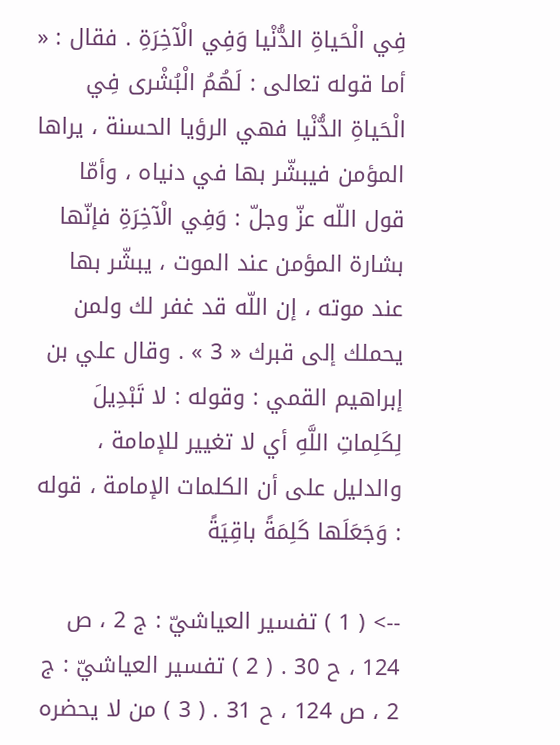فِي الْحَياةِ الدُّنْيا وَفِي الْآخِرَةِ . فقال : « أما قوله تعالى : لَهُمُ الْبُشْرى فِي الْحَياةِ الدُّنْيا فهي الرؤيا الحسنة ، يراها المؤمن فيبشّر بها في دنياه ، وأمّا قول اللّه عزّ وجلّ : وَفِي الْآخِرَةِ فإنّها بشارة المؤمن عند الموت ، يبشّر بها عند موته ، إن اللّه قد غفر لك ولمن يحملك إلى قبرك « 3 » . وقال علي بن إبراهيم القمي : وقوله : لا تَبْدِيلَ لِكَلِماتِ اللَّهِ أي لا تغيير للإمامة ، والدليل على أن الكلمات الإمامة ، قوله : وَجَعَلَها كَلِمَةً باقِيَةً

--> ( 1 ) تفسير العياشيّ : ج 2 ، ص 124 ، ح 30 . ( 2 ) تفسير العياشيّ : ج 2 ، ص 124 ، ح 31 . ( 3 ) من لا يحضره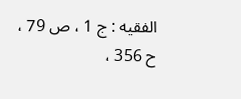الفقيه : ج 1 ، ص 79 ، ح 356 ،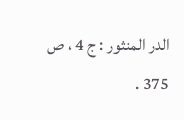الدر المنثور : ج 4 ، ص 375 .